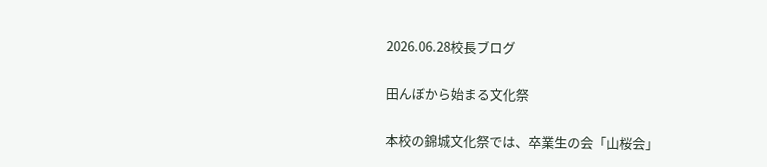2026.06.28校長ブログ

田んぼから始まる文化祭

本校の錦城文化祭では、卒業生の会「山桜会」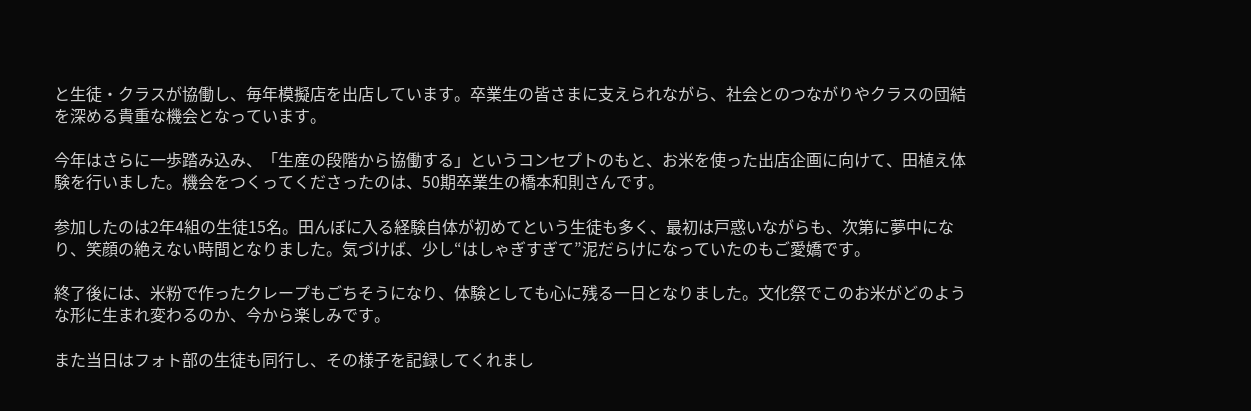と生徒・クラスが協働し、毎年模擬店を出店しています。卒業生の皆さまに支えられながら、社会とのつながりやクラスの団結を深める貴重な機会となっています。

今年はさらに一歩踏み込み、「生産の段階から協働する」というコンセプトのもと、お米を使った出店企画に向けて、田植え体験を行いました。機会をつくってくださったのは、50期卒業生の橋本和則さんです。

参加したのは2年4組の生徒15名。田んぼに入る経験自体が初めてという生徒も多く、最初は戸惑いながらも、次第に夢中になり、笑顔の絶えない時間となりました。気づけば、少し“はしゃぎすぎて”泥だらけになっていたのもご愛嬌です。

終了後には、米粉で作ったクレープもごちそうになり、体験としても心に残る一日となりました。文化祭でこのお米がどのような形に生まれ変わるのか、今から楽しみです。

また当日はフォト部の生徒も同行し、その様子を記録してくれまし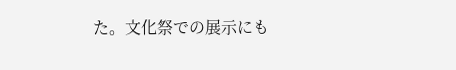た。文化祭での展示にも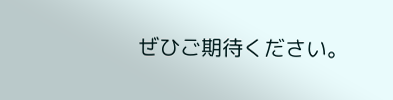ぜひご期待ください。